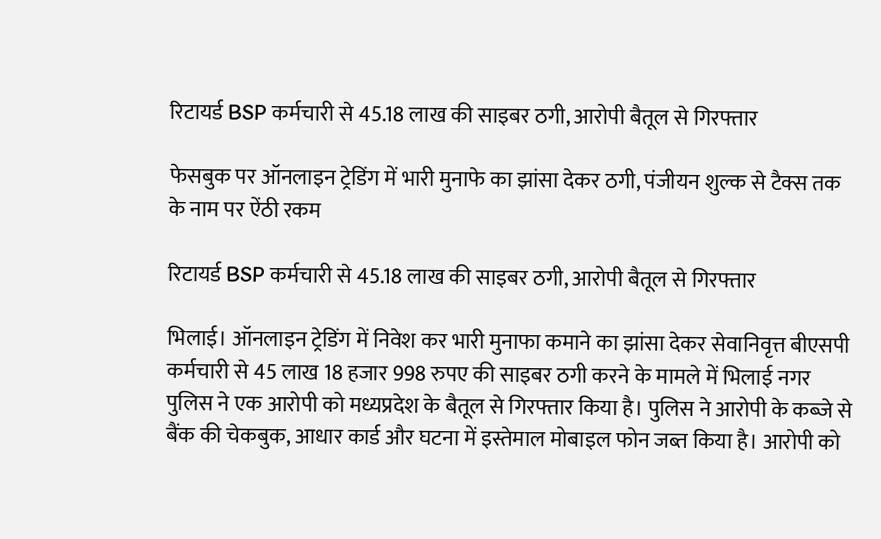रिटायर्ड BSP कर्मचारी से 45.18 लाख की साइबर ठगी, आरोपी बैतूल से गिरफ्तार

फेसबुक पर ऑनलाइन ट्रेडिंग में भारी मुनाफे का झांसा देकर ठगी, पंजीयन शुल्क से टैक्स तक के नाम पर ऐंठी रकम

रिटायर्ड BSP कर्मचारी से 45.18 लाख की साइबर ठगी, आरोपी बैतूल से गिरफ्तार

भिलाई। ऑनलाइन ट्रेडिंग में निवेश कर भारी मुनाफा कमाने का झांसा देकर सेवानिवृत्त बीएसपी कर्मचारी से 45 लाख 18 हजार 998 रुपए की साइबर ठगी करने के मामले में भिलाई नगर पुलिस ने एक आरोपी को मध्यप्रदेश के बैतूल से गिरफ्तार किया है। पुलिस ने आरोपी के कब्जे से बैंक की चेकबुक, आधार कार्ड और घटना में इस्तेमाल मोबाइल फोन जब्त किया है। आरोपी को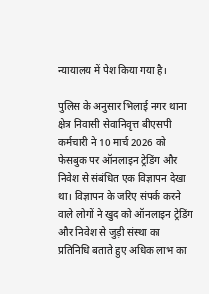न्यायालय में पेश किया गया है।

पुलिस के अनुसार भिलाई नगर थाना क्षेत्र निवासी सेवानिवृत्त बीएसपी कर्मचारी ने 10 मार्च 2026 को फेसबुक पर ऑनलाइन ट्रेडिंग और निवेश से संबंधित एक विज्ञापन देखा था। विज्ञापन के जरिए संपर्क करने वाले लोगों ने खुद को ऑनलाइन ट्रेडिंग और निवेश से जुड़ी संस्था का प्रतिनिधि बताते हुए अधिक लाभ का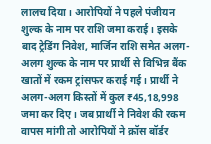लालच दिया। आरोपियों ने पहले पंजीयन शुल्क के नाम पर राशि जमा कराई। इसके बाद ट्रेडिंग निवेश, मार्जिन राशि समेत अलग-अलग शुल्क के नाम पर प्रार्थी से विभिन्न बैंक खातों में रकम ट्रांसफर कराई गई। प्रार्थी ने अलग-अलग किस्तों में कुल ₹45,18,998 जमा कर दिए। जब प्रार्थी ने निवेश की रकम वापस मांगी तो आरोपियों ने क्रॉस बॉर्डर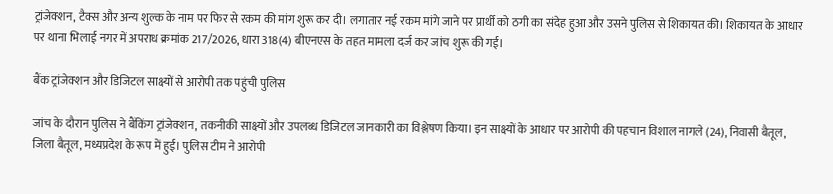ट्रांजेक्शन, टैक्स और अन्य शुल्क के नाम पर फिर से रकम की मांग शुरू कर दी। लगातार नई रकम मांगे जाने पर प्रार्थी को ठगी का संदेह हुआ और उसने पुलिस से शिकायत की। शिकायत के आधार पर थाना भिलाई नगर में अपराध क्रमांक 217/2026, धारा 318(4) बीएनएस के तहत मामला दर्ज कर जांच शुरू की गई।

बैंक ट्रांजेक्शन और डिजिटल साक्ष्यों से आरोपी तक पहुंची पुलिस

जांच के दौरान पुलिस ने बैंकिंग ट्रांजेक्शन, तकनीकी साक्ष्यों और उपलब्ध डिजिटल जानकारी का विश्लेषण किया। इन साक्ष्यों के आधार पर आरोपी की पहचान विशाल नागले (24), निवासी बैतूल, जिला बैतूल, मध्यप्रदेश के रूप में हुई। पुलिस टीम ने आरोपी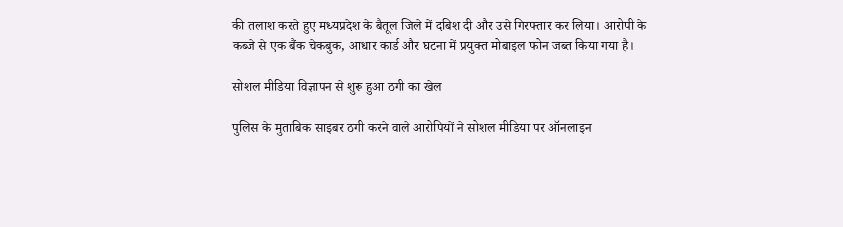की तलाश करते हुए मध्यप्रदेश के बैतूल जिले में दबिश दी और उसे गिरफ्तार कर लिया। आरोपी के कब्जे से एक बैंक चेकबुक, आधार कार्ड और घटना में प्रयुक्त मोबाइल फोन जब्त किया गया है।

सोशल मीडिया विज्ञापन से शुरू हुआ ठगी का खेल

पुलिस के मुताबिक साइबर ठगी करने वाले आरोपियों ने सोशल मीडिया पर ऑनलाइन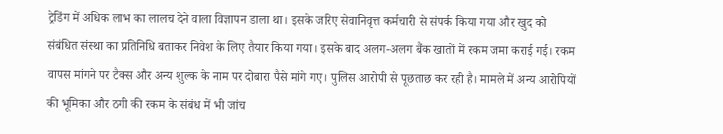ट्रेडिंग में अधिक लाभ का लालच देने वाला विज्ञापन डाला था। इसके जरिए सेवानिवृत्त कर्मचारी से संपर्क किया गया और खुद को संबंधित संस्था का प्रतिनिधि बताकर निवेश के लिए तैयार किया गया। इसके बाद अलग-अलग बैंक खातों में रकम जमा कराई गई। रकम वापस मांगने पर टैक्स और अन्य शुल्क के नाम पर दोबारा पैसे मांगे गए। पुलिस आरोपी से पूछताछ कर रही है। मामले में अन्य आरोपियों की भूमिका और ठगी की रकम के संबंध में भी जांच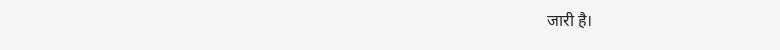जारी है।